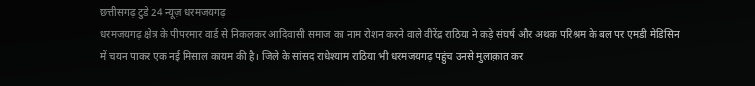छत्तीसगढ़ टुडे 24 न्यूज़ धरमजयगढ़
धरमजयगढ़ क्षेत्र के पीपरमार वार्ड से निकलकर आदिवासी समाज का नाम रोशन करने वाले वीरेंद्र राठिया ने कड़े संघर्ष और अथक परिश्रम के बल पर एमडी मेडिसिन में चयन पाकर एक नई मिसाल कायम की है। जिले के सांसद राधेश्याम राठिया भी धरमजयगढ़ पहुंच उनसे मुलाक़ात कर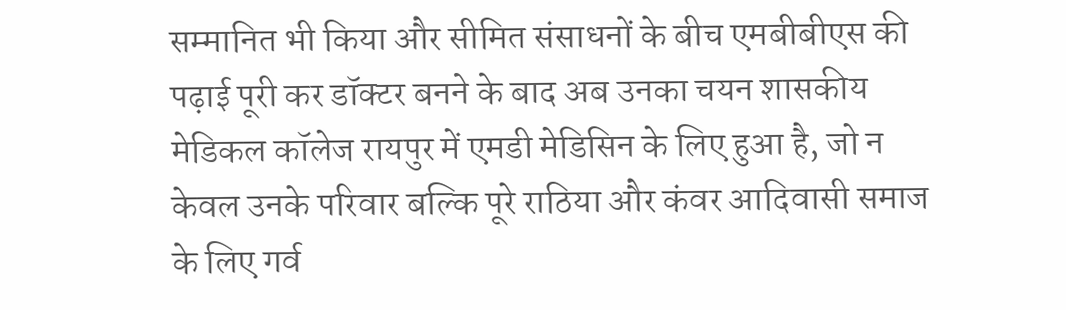सम्मानित भी किया और सीमित संसाधनों के बीच एमबीबीएस की पढ़ाई पूरी कर डॉक्टर बनने के बाद अब उनका चयन शासकीय मेडिकल कॉलेज रायपुर में एमडी मेडिसिन के लिए हुआ है, जो न केवल उनके परिवार बल्कि पूरे राठिया और कंवर आदिवासी समाज के लिए गर्व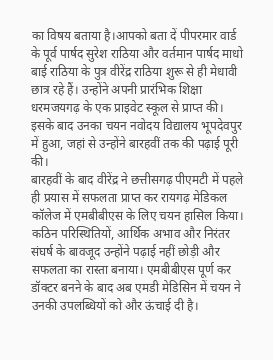का विषय बताया है।आपको बता दें पीपरमार वार्ड के पूर्व पार्षद सुरेश राठिया और वर्तमान पार्षद माधो बाई राठिया के पुत्र वीरेंद्र राठिया शुरू से ही मेधावी छात्र रहे हैं। उन्होंने अपनी प्रारंभिक शिक्षा धरमजयगढ़ के एक प्राइवेट स्कूल से प्राप्त की। इसके बाद उनका चयन नवोदय विद्यालय भूपदेवपुर में हुआ, जहां से उन्होंने बारहवीं तक की पढ़ाई पूरी की।
बारहवीं के बाद वीरेंद्र ने छत्तीसगढ़ पीएमटी में पहले ही प्रयास में सफलता प्राप्त कर रायगढ़ मेडिकल कॉलेज में एमबीबीएस के लिए चयन हासिल किया। कठिन परिस्थितियों, आर्थिक अभाव और निरंतर संघर्ष के बावजूद उन्होंने पढ़ाई नहीं छोड़ी और सफलता का रास्ता बनाया। एमबीबीएस पूर्ण कर डॉक्टर बनने के बाद अब एमडी मेडिसिन में चयन ने उनकी उपलब्धियों को और ऊंचाई दी है।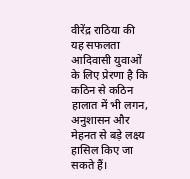वीरेंद्र राठिया की यह सफलता आदिवासी युवाओं के लिए प्रेरणा है कि कठिन से कठिन हालात में भी लगन, अनुशासन और मेहनत से बड़े लक्ष्य हासिल किए जा सकते हैं।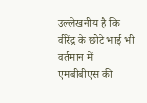उल्लेखनीय है कि वीरेंद्र के छोटे भाई भी वर्तमान में एमबीबीएस की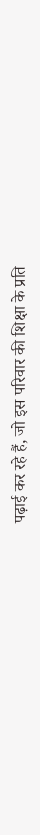पढ़ाई कर रहे हैं, जो इस परिवार की शिक्षा के प्रति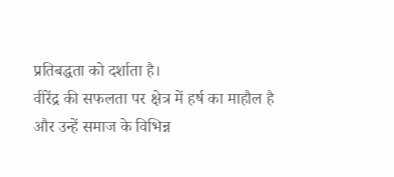प्रतिबद्धता को दर्शाता है।
वीरेंद्र की सफलता पर क्षेत्र में हर्ष का माहौल है और उन्हें समाज के विभिन्न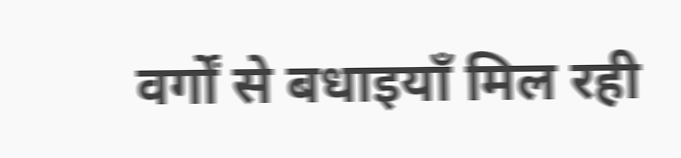वर्गों से बधाइयाँ मिल रही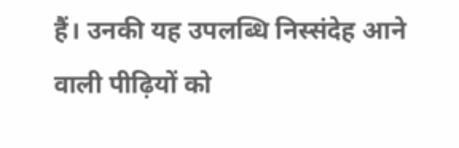हैं। उनकी यह उपलब्धि निस्संदेह आने वाली पीढ़ियों को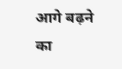आगे बढ़ने का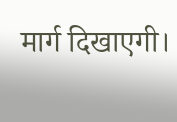मार्ग दिखाएगी।